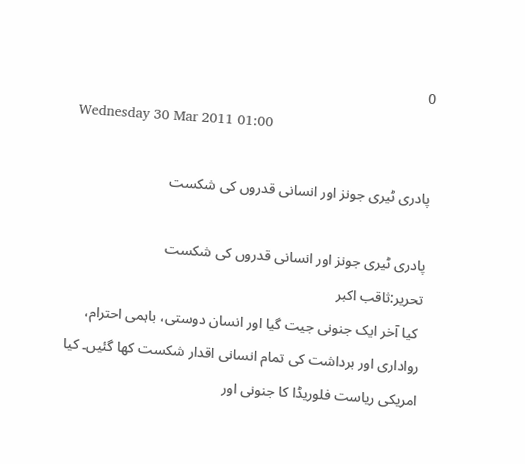0
Wednesday 30 Mar 2011 01:00

پادری ٹیری جونز اور انسانی قدروں کی شکست

پادری ٹیری جونز اور انسانی قدروں کی شکست
تحریر:ثاقب اکبر
 کیا آخر ایک جنونی جیت گیا اور انسان دوستی، باہمی احترام، رواداری اور برداشت کی تمام انسانی اقدار شکست کھا گئیں۔ کیا امریکی ریاست فلوریڈا کا جنونی اور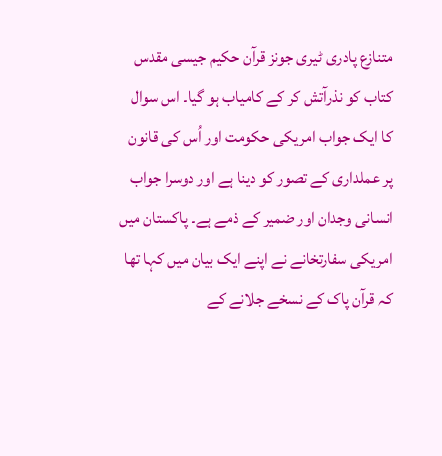متنازع پادری ٹیری جونز قرآن حکیم جیسی مقدس کتاب کو نذرآتش کر کے کامیاب ہو گیا۔ اس سوال کا ایک جواب امریکی حکومت اور اُس کی قانون پر عملداری کے تصور کو دینا ہے اور دوسرا جواب انسانی وجدان اور ضمیر کے ذمے ہے۔ پاکستان میں امریکی سفارتخانے نے اپنے ایک بیان میں کہا تھا کہ قرآن پاک کے نسخے جلانے کے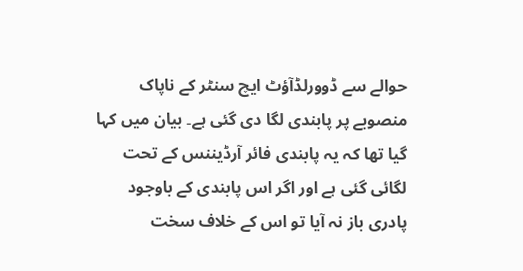حوالے سے ڈوورلڈآؤٹ ایچ سنٹر کے ناپاک منصوبے پر پابندی لگا دی گئی ہے۔ بیان میں کہا گیا تھا کہ یہ پابندی فائر آرڈیننس کے تحت لگائی گئی ہے اور اگر اس پابندی کے باوجود پادری باز نہ آیا تو اس کے خلاف سخت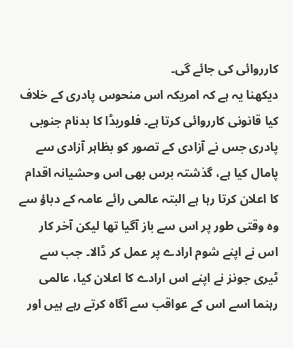کارروائی کی جائے گی۔
دیکھنا یہ ہے کہ امریکہ اس منحوس پادری کے خلاف کیا قانونی کارروائی کرتا ہے۔ فلوریڈا کا بدنام جنوبی پادری جس نے آزادی کے تصور کو بظاہر آزادی سے پامال کیا ہے، گذشتہ برس بھی اس وحشیانہ اقدام کا اعلان کرتا رہا ہے البتہ عالمی رائے عامہ کے دباؤ سے وہ وقتی طور پر اس سے باز آگیا تھا لیکن آخر کار اس نے اپنے شوم ارادے پر عمل کر ڈالا۔ جب سے ٹیری جونز نے اپنے اس ارادے کا اعلان کیا، عالمی رہنما اسے اس کے عواقب سے آگاہ کرتے رہے ہیں اور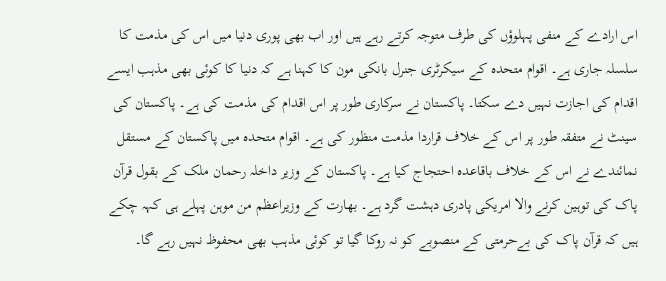اس ارادے کے منفی پہلوؤں کی طرف متوجہ کرتے رہے ہیں اور اب بھی پوری دنیا میں اس کی مذمت کا سلسلہ جاری ہے۔ اقوام متحدہ کے سیکرٹری جنرل بانکی مون کا کہنا ہے کہ دنیا کا کوئی بھی مذہب ایسے اقدام کی اجازت نہیں دے سکتا۔ پاکستان نے سرکاری طور پر اس اقدام کی مذمت کی ہے۔ پاکستان کی سینٹ نے متفقہ طور پر اس کے خلاف قراردا مذمت منظور کی ہے۔ اقوام متحدہ میں پاکستان کے مستقل نمائندے نے اس کے خلاف باقاعدہ احتجاج کیا ہے۔ پاکستان کے وزیر داخلہ رحمان ملک کے بقول قرآن پاک کی توہین کرنے والا امریکی پادری دہشت گرد ہے۔ بھارت کے وزیراعظم من موہن پہلے ہی کہہ چکے ہیں کہ قرآن پاک کی بےحرمتی کے منصوبے کو نہ روکا گیا تو کوئی مذہب بھی محفوظ نہیں رہے گا۔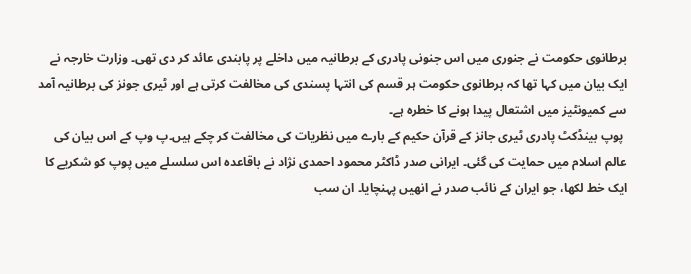برطانوی حکومت نے جنوری میں اس جنونی پادری کے برطانیہ میں داخلے پر پابندی عائد کر دی تھی۔ وزارت خارجہ نے ایک بیان میں کہا تھا کہ برطانوی حکومت ہر قسم کی انتہا پسندی کی مخالفت کرتی ہے اور ٹیری جونز کی برطانیہ آمد سے کمیونٹیز میں اشتعال پیدا ہونے کا خطرہ ہے۔
 پوپ بینڈکٹ پادری ٹیری جانز کے قرآن حکیم کے بارے میں نظریات کی مخالفت کر چکے ہیں۔پ وپ کے اس بیان کی عالم اسلام میں حمایت کی گئی۔ ایرانی صدر ڈاکٹر محمود احمدی نژاد نے باقاعدہ اس سلسلے میں پوپ کو شکریے کا ایک خط لکھا، جو ایران کے نائب صدر نے انھیں پہنچایا۔ ان سب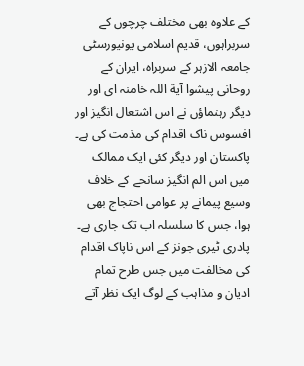کے علاوہ بھی مختلف چرچوں کے سربراہوں، قدیم اسلامی یونیورسٹی جامعہ الازہر کے سربراہ، ایران کے روحانی پیشوا آیة اللہ خامنہ ای اور دیگر رہنماؤں نے اس اشتعال انگیز اور افسوس ناک اقدام کی مذمت کی ہے۔ پاکستان اور دیگر کئی ایک ممالک میں اس الم انگیز سانحے کے خلاف وسیع پیمانے پر عوامی احتجاج بھی ہوا، جس کا سلسلہ اب تک جاری ہے۔ پادری ٹیری جونز کے اس ناپاک اقدام کی مخالفت میں جس طرح تمام ادیان و مذاہب کے لوگ ایک نظر آتے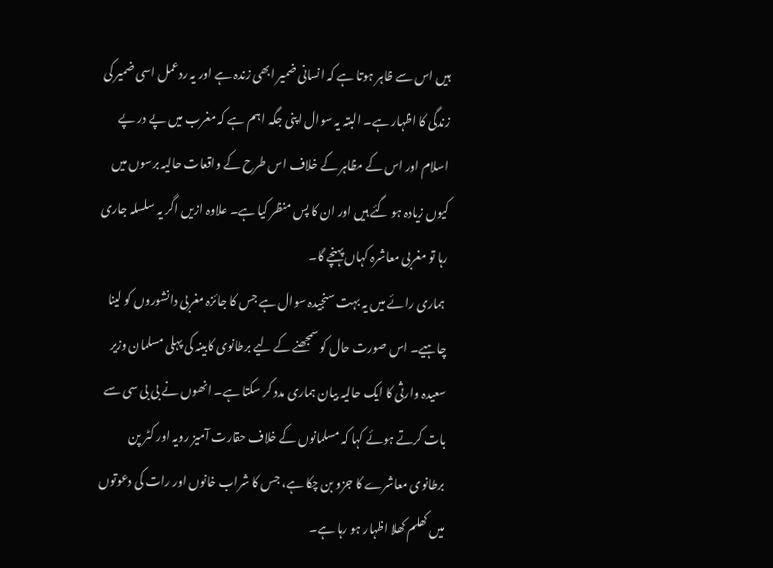ہیں اس سے ظاہر ہوتا ہے کہ انسانی ضمیر ابھی زندہ ہے اور یہ ردعمل اسی ضمیر کی زندگی کا اظہار ہے۔ البتہ یہ سوال اپنی جگہ اہم ہے کہ مغرب میں پے در پے اسلام اور اس کے مظاہر کے خلاف اس طرح کے واقعات حالیہ برسوں میں کیوں زیادہ ہو گئے ہیں اور ان کا پس منظر کیا ہے۔ علاوہ ازیں اگر یہ سلسلہ جاری رہا تو مغربی معاشرہ کہاں پہنچے گا۔
 ہماری رائے میں یہ بہت سنجیدہ سوال ہے جس کا جائزہ مغربی دانشوروں کو لینا چاہیے۔ اس صورت حال کو سمجھنے کے لیے برطانوی کابینہ کی پہلی مسلمان وزیر سعیدہ وارثی کا ایک حالیہ بیان ہماری مدد کر سکتا ہے۔ انھوں نے بی بی سی سے بات کرتے ہوئے کہا کہ مسلمانوں کے خلاف حقارت آمیز رویہ اور کٹر پن برطانوی معاشرے کا جزو بن چکا ہے، جس کا شراب خانوں اور رات کی دعوتوں میں کھلم کھلا اظہار ہو رہا ہے۔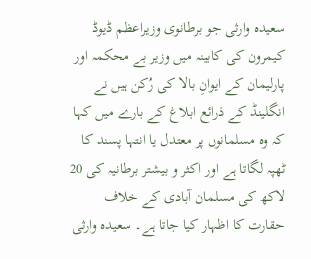سعیدہ وارثی جو برطانوی وزیراعظم ڈیوڈ کیمرون کی کابینہ میں وزیر بے محکمہ اور پارلیمان کے ایوانِ بالا کی رُکن ہیں نے انگلینڈ کے ذرائع ابلاغ کے بارے میں کہا کہ وہ مسلمانوں پر معتدل یا انتہا پسند کا ٹھپہ لگاتا ہے اور اکثر و بیشتر برطانیہ کی 20 لاکھ کی مسلمان آبادی کے خلاف حقارت کا اظہار کیا جاتا ہے۔ سعیدہ وارثی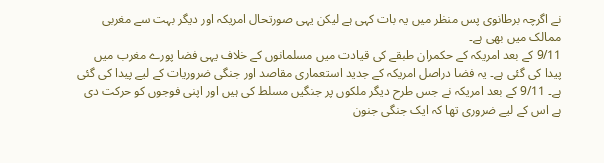نے اگرچہ برطانوی پس منظر میں یہ بات کہی ہے لیکن یہی صورتحال امریکہ اور دیگر بہت سے مغربی ممالک میں بھی ہے۔
9/11 کے بعد امریکہ کے حکمران طبقے کی قیادت میں مسلمانوں کے خلاف یہی فضا پورے مغرب میں پیدا کی گئی ہے۔ یہ فضا دراصل امریکہ کے جدید استعماری مقاصد اور جنگی ضروریات کے لیے پیدا کی گئی ہے۔ 9/11 کے بعد امریکہ نے جس طرح دیگر ملکوں پر جنگیں مسلط کی ہیں اور اپنی فوجوں کو حرکت دی ہے اس کے لیے ضروری تھا کہ ایک جنگی جنون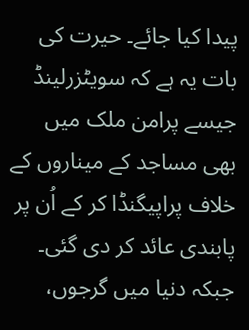پیدا کیا جائے۔ حیرت کی بات یہ ہے کہ سویٹزرلینڈ جیسے پرامن ملک میں بھی مساجد کے میناروں کے خلاف پراپیگنڈا کر کے اُن پر پابندی عائد کر دی گئی۔ جبکہ دنیا میں گرجوں،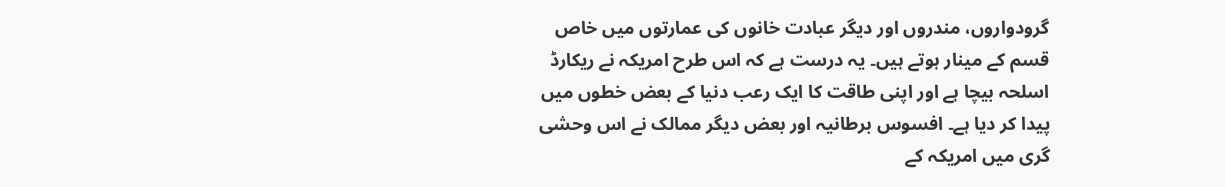گرودواروں، مندروں اور دیگر عبادت خانوں کی عمارتوں میں خاص قسم کے مینار ہوتے ہیں۔ یہ درست ہے کہ اس طرح امریکہ نے ریکارڈ اسلحہ بیچا ہے اور اپنی طاقت کا ایک رعب دنیا کے بعض خطوں میں پیدا کر دیا ہے۔ افسوس برطانیہ اور بعض دیگر ممالک نے اس وحشی گری میں امریکہ کے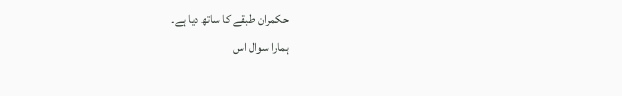حکمران طبقے کا ساتھ دیا ہے۔
ہمارا سوال اس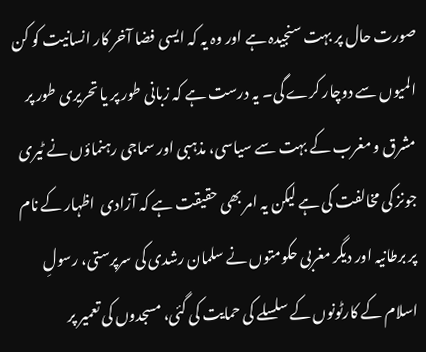صورت حال پر بہت سنجیدہ ہے اور وہ یہ کہ ایسی فضا آخر کار انسانیت کو کن المیوں سے دوچار کرے گی۔ یہ درست ہے کہ زبانی طور پر یا تحریری طور پر مشرق و مغرب کے بہت سے سیاسی، مذہبی اور سماجی رہنماؤں نے ٹیری جونز کی مخالفت کی ہے لیکن یہ امر بھی حقیقت ہے کہ آزادی  اظہار کے نام پر برطانیہ اور دیگر مغربی حکومتوں نے سلمان رشدی کی سرپرستی، رسولِ اسلام کے کارٹونوں کے سلسلے کی حمایت کی گئی، مسجدوں کی تعمیر پر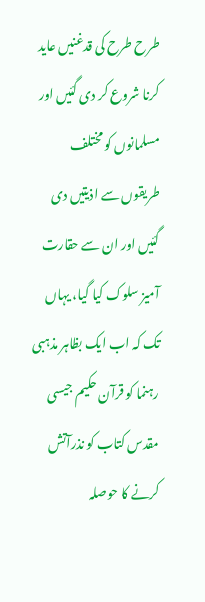طرح طرح کی قدغنیں عاید کرنا شروع کر دی گئیں اور مسلمانوں کو مختلف طریقوں سے اذیتیں دی گئیں اور ان سے حقارت آمیز سلوک کیا گیا، یہاں تک کہ اب ایک بظاہر مذہبی رہنما کو قرآن حکیم جیسی مقدس کتاب کو نذرآتش کرنے کا حوصلہ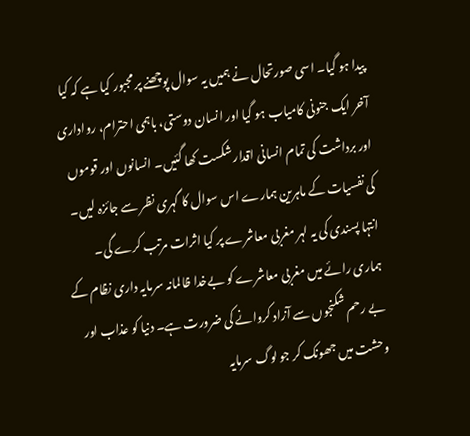پیدا ہو گیا۔ اسی صورتحال نے ہمیں یہ سوال پوچھنے پر مجبور کیا ہے کہ کیا آخر ایک جنونی کامیاب ہو گیا اور انسان دوستی، باہمی احترام، رواداری اور برداشت کی تمام انسانی اقدار شکست کھا گئیں۔ انسانوں اور قوموں کی نفسیات کے ماہرین ہمارے اس سوال کا گہری نظر سے جائزہ لیں۔ انتہا پسندی کی یہ لہر مغربی معاشرے پر کیا اثرات مرتب کرے گی۔ ہماری رائے میں مغربی معاشرے کو بےخدا ظالمانہ سرمایہ داری نظام کے بے رحم شکنجوں سے آزاد کروانے کی ضرورت ہے۔ دنیا کو عذاب اور وحشت میں جھونک کر جو لوگ سرمایہ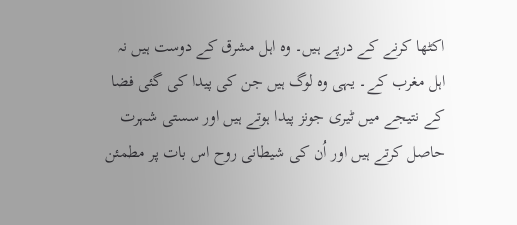اکٹھا کرنے کے درپے ہیں۔ وہ اہل مشرق کے دوست ہیں نہ اہل مغرب کے۔ یہی وہ لوگ ہیں جن کی پیدا کی گئی فضا کے نتیجے میں ٹیری جونز پیدا ہوتے ہیں اور سستی شہرت حاصل کرتے ہیں اور اُن کی شیطانی روح اس بات پر مطمئن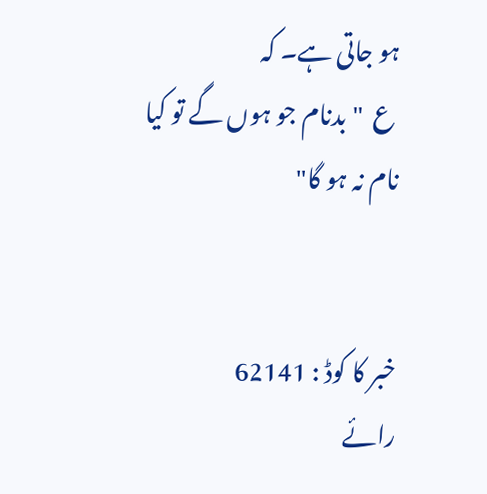ہو جاتی ہے۔ کہ
 ع  "بدنام جو ہوں گے تو کیا نام نہ ہو گا"


خبر کا کوڈ : 62141
رائے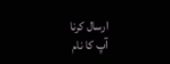ارسال کرنا
آپ کا نام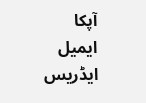آپکا ایمیل ایڈریس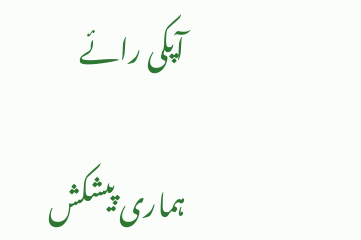آپکی رائے

ہماری پیشکش